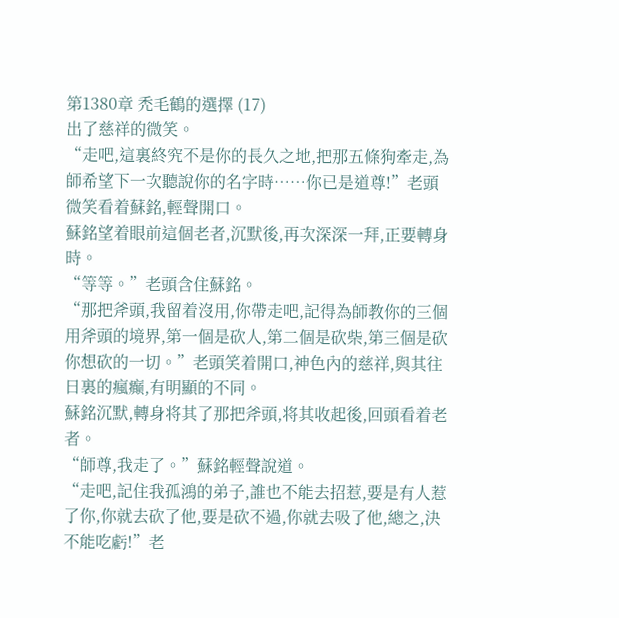第1380章 禿毛鶴的選擇 (17)
出了慈祥的微笑。
“走吧,這裏終究不是你的長久之地,把那五條狗牽走,為師希望下一次聽說你的名字時……你已是道尊!”老頭微笑看着蘇銘,輕聲開口。
蘇銘望着眼前這個老者,沉默後,再次深深一拜,正要轉身時。
“等等。”老頭含住蘇銘。
“那把斧頭,我留着沒用,你帶走吧,記得為師教你的三個用斧頭的境界,第一個是砍人,第二個是砍柴,第三個是砍你想砍的一切。”老頭笑着開口,神色內的慈祥,與其往日裏的瘋癫,有明顯的不同。
蘇銘沉默,轉身将其了那把斧頭,将其收起後,回頭看着老者。
“師尊,我走了。”蘇銘輕聲說道。
“走吧,記住我孤鴻的弟子,誰也不能去招惹,要是有人惹了你,你就去砍了他,要是砍不過,你就去吸了他,總之,決不能吃虧!”老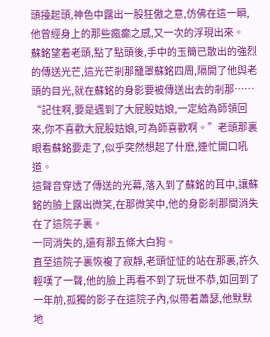頭擡起頭,神色中露出一股狂傲之意,仿佛在這一瞬,他曾經身上的那些瘋癫之感,又一次的浮現出來。
蘇銘望着老頭,點了點頭後,手中的玉簡已散出的強烈的傳送光芒,這光芒剎那籠罩蘇銘四周,隔開了他與老頭的目光,就在蘇銘的身影要被傳送出去的剎那……
“記住啊,要是遇到了大屁股姑娘,一定給為師領回來,你不喜歡大屁股姑娘,可為師喜歡啊。”老頭那裏眼看蘇銘要走了,似乎突然想起了什麽,連忙開口吼道。
這聲音穿透了傳送的光幕,落入到了蘇銘的耳中,讓蘇銘的臉上露出微笑,在那微笑中,他的身影剎那間消失在了這院子裏。
一同消失的,還有那五條大白狗。
直至這院子裏恢複了寂靜,老頭怔怔的站在那裏,許久輕嘆了一聲,他的臉上再看不到了玩世不恭,如回到了一年前,孤獨的影子在這院子內,似帶着蕭瑟,他默默地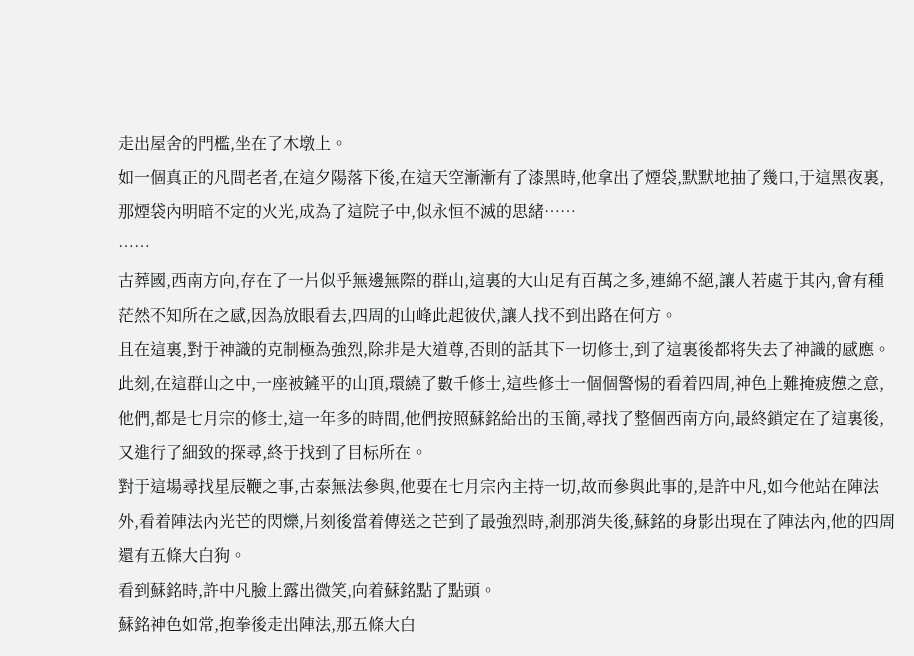走出屋舍的門檻,坐在了木墩上。
如一個真正的凡間老者,在這夕陽落下後,在這天空漸漸有了漆黑時,他拿出了煙袋,默默地抽了幾口,于這黑夜裏,那煙袋內明暗不定的火光,成為了這院子中,似永恒不滅的思緒……
……
古葬國,西南方向,存在了一片似乎無邊無際的群山,這裏的大山足有百萬之多,連綿不絕,讓人若處于其內,會有種茫然不知所在之感,因為放眼看去,四周的山峰此起彼伏,讓人找不到出路在何方。
且在這裏,對于神識的克制極為強烈,除非是大道尊,否則的話其下一切修士,到了這裏後都将失去了神識的感應。
此刻,在這群山之中,一座被鏟平的山頂,環繞了數千修士,這些修士一個個警惕的看着四周,神色上難掩疲憊之意,他們,都是七月宗的修士,這一年多的時間,他們按照蘇銘給出的玉簡,尋找了整個西南方向,最終鎖定在了這裏後,又進行了細致的探尋,終于找到了目标所在。
對于這場尋找星辰鞭之事,古泰無法參與,他要在七月宗內主持一切,故而參與此事的,是許中凡,如今他站在陣法外,看着陣法內光芒的閃爍,片刻後當着傳送之芒到了最強烈時,剎那消失後,蘇銘的身影出現在了陣法內,他的四周還有五條大白狗。
看到蘇銘時,許中凡臉上露出微笑,向着蘇銘點了點頭。
蘇銘神色如常,抱拳後走出陣法,那五條大白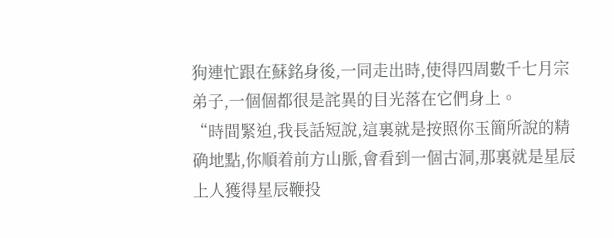狗連忙跟在蘇銘身後,一同走出時,使得四周數千七月宗弟子,一個個都很是詫異的目光落在它們身上。
“時間緊迫,我長話短說,這裏就是按照你玉簡所說的精确地點,你順着前方山脈,會看到一個古洞,那裏就是星辰上人獲得星辰鞭投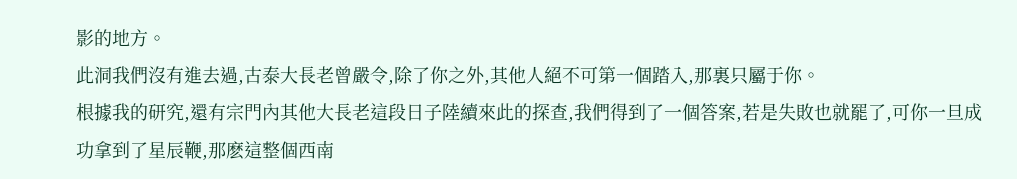影的地方。
此洞我們沒有進去過,古泰大長老曾嚴令,除了你之外,其他人絕不可第一個踏入,那裏只屬于你。
根據我的研究,還有宗門內其他大長老這段日子陸續來此的探查,我們得到了一個答案,若是失敗也就罷了,可你一旦成功拿到了星辰鞭,那麽這整個西南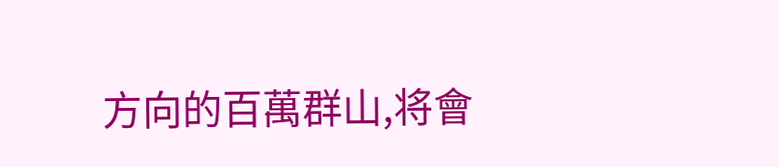方向的百萬群山,将會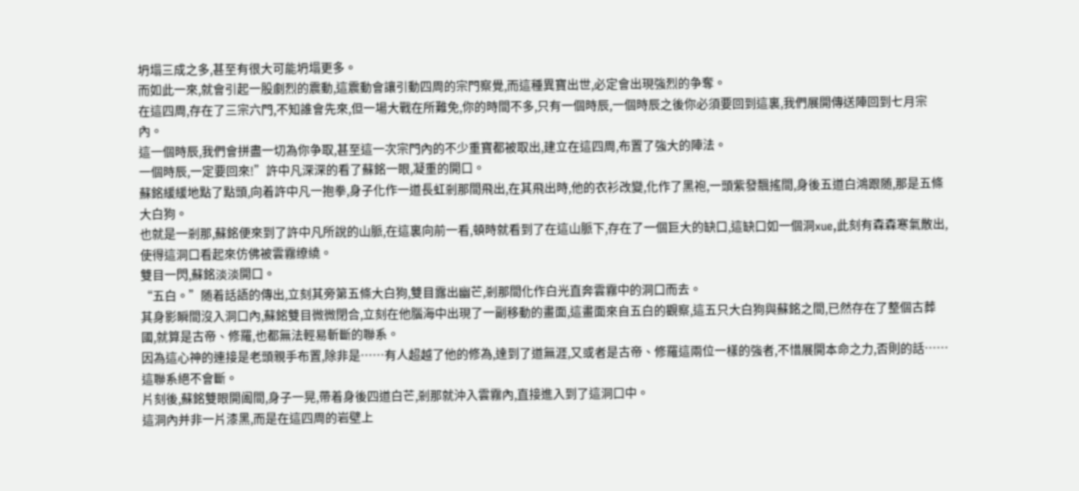坍塌三成之多,甚至有很大可能坍塌更多。
而如此一來,就會引起一股劇烈的震動,這震動會讓引動四周的宗門察覺,而這種異寶出世,必定會出現強烈的争奪。
在這四周,存在了三宗六門,不知誰會先來,但一場大戰在所難免,你的時間不多,只有一個時辰,一個時辰之後你必須要回到這裏,我們展開傳送陣回到七月宗內。
這一個時辰,我們會拼盡一切為你争取,甚至這一次宗門內的不少重寶都被取出,建立在這四周,布置了強大的陣法。
一個時辰,一定要回來!”許中凡深深的看了蘇銘一眼,凝重的開口。
蘇銘緩緩地點了點頭,向着許中凡一抱拳,身子化作一道長虹剎那間飛出,在其飛出時,他的衣衫改變,化作了黑袍,一頭紫發飄搖間,身後五道白鴻跟随,那是五條大白狗。
也就是一剎那,蘇銘便來到了許中凡所說的山脈,在這裏向前一看,頓時就看到了在這山脈下,存在了一個巨大的缺口,這缺口如一個洞xue,此刻有森森寒氣散出,使得這洞口看起來仿佛被雲霧缭繞。
雙目一閃,蘇銘淡淡開口。
“五白。”随着話語的傳出,立刻其旁第五條大白狗,雙目露出幽芒,剎那間化作白光直奔雲霧中的洞口而去。
其身影瞬間沒入洞口內,蘇銘雙目微微閉合,立刻在他腦海中出現了一副移動的畫面,這畫面來自五白的觀察,這五只大白狗與蘇銘之間,已然存在了整個古葬國,就算是古帝、修羅,也都無法輕易斬斷的聯系。
因為這心神的連接是老頭親手布置,除非是……有人超越了他的修為,達到了道無涯,又或者是古帝、修羅這兩位一樣的強者,不惜展開本命之力,否則的話……這聯系絕不會斷。
片刻後,蘇銘雙眼開阖間,身子一晃,帶着身後四道白芒,剎那就沖入雲霧內,直接進入到了這洞口中。
這洞內并非一片漆黑,而是在這四周的岩壁上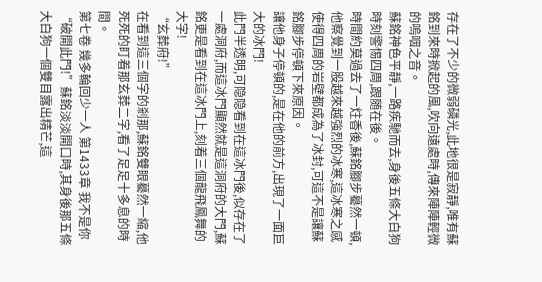存在了不少的微弱磷光,此地很是寂靜,唯有蘇銘到來時掀起的風,吹向遠處時,傳來陣陣輕微的嗚咽之音。
蘇銘神色平靜,一路疾馳而去,身後五條大白狗時刻警惕四周,跟随在後。
時間約莫過去了一炷香後,蘇銘腳步驀然一頓,他察覺到一股越來越強烈的冰寒,這冰寒之感使得四周的岩壁都成為了冰封,可這不是讓蘇銘腳步停頓下來原因。
讓他身子停頓的,是在他的前方,出現了一面巨大的冰門!
此門半透明,可隐隐看到在這冰門後,似存在了一處洞府,而這冰門顯然就是這洞府的大門,蘇銘更是看到在這冰門上,刻着三個龍飛鳳舞的大字!
“玄葬府!”
在看到這三個字的剎那,蘇銘雙眼驀然一縮,他死死的盯着那玄葬二字,看了足足十多息的時間。
第七卷 幾多輪回少一人 第1433章 我不是你
“破開此門!”蘇銘淡淡開口時,其身後那五條大白狗一個雙目露出精芒,這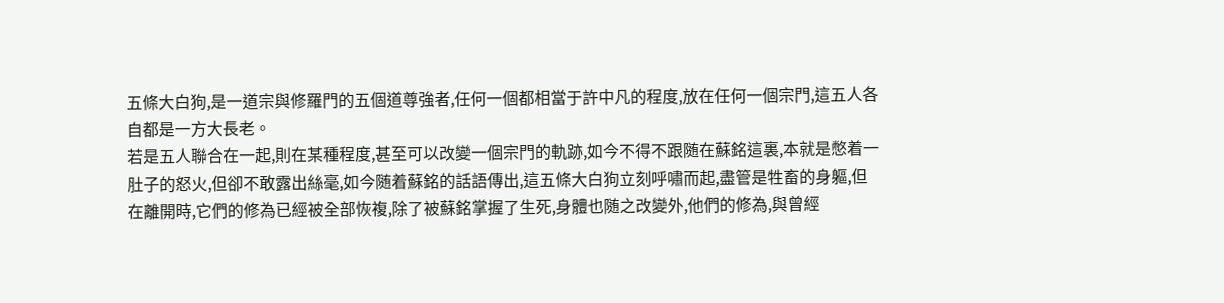五條大白狗,是一道宗與修羅門的五個道尊強者,任何一個都相當于許中凡的程度,放在任何一個宗門,這五人各自都是一方大長老。
若是五人聯合在一起,則在某種程度,甚至可以改變一個宗門的軌跡,如今不得不跟随在蘇銘這裏,本就是憋着一肚子的怒火,但卻不敢露出絲毫,如今随着蘇銘的話語傳出,這五條大白狗立刻呼嘯而起,盡管是牲畜的身軀,但在離開時,它們的修為已經被全部恢複,除了被蘇銘掌握了生死,身體也随之改變外,他們的修為,與曾經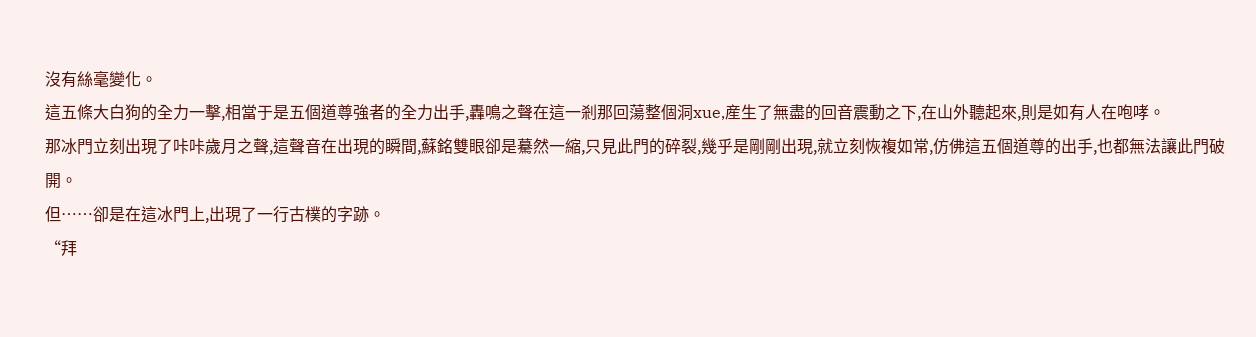沒有絲毫變化。
這五條大白狗的全力一擊,相當于是五個道尊強者的全力出手,轟鳴之聲在這一剎那回蕩整個洞xue,産生了無盡的回音震動之下,在山外聽起來,則是如有人在咆哮。
那冰門立刻出現了咔咔歲月之聲,這聲音在出現的瞬間,蘇銘雙眼卻是驀然一縮,只見此門的碎裂,幾乎是剛剛出現,就立刻恢複如常,仿佛這五個道尊的出手,也都無法讓此門破開。
但……卻是在這冰門上,出現了一行古樸的字跡。
“拜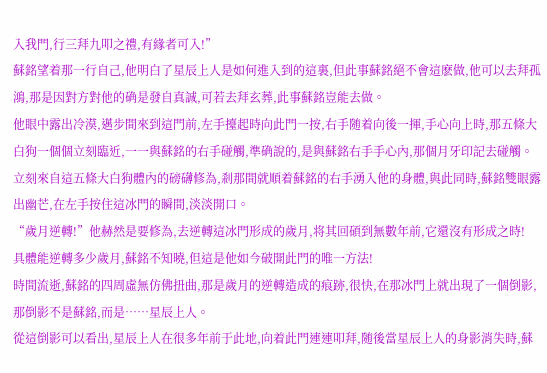入我門,行三拜九叩之禮,有緣者可入!”
蘇銘望着那一行自己,他明白了星辰上人是如何進入到的這裏,但此事蘇銘絕不會這麽做,他可以去拜孤鴻,那是因對方對他的确是發自真誠,可若去拜玄葬,此事蘇銘豈能去做。
他眼中露出冷漠,邁步間來到這門前,左手擡起時向此門一按,右手随着向後一揮,手心向上時,那五條大白狗一個個立刻臨近,一一與蘇銘的右手碰觸,準确說的,是與蘇銘右手手心內,那個月牙印記去碰觸。
立刻來自這五條大白狗體內的磅礴修為,剎那間就順着蘇銘的右手湧入他的身體,與此同時,蘇銘雙眼露出幽芒,在左手按住這冰門的瞬間,淡淡開口。
“歲月逆轉!”他赫然是要修為,去逆轉這冰門形成的歲月,将其回碩到無數年前,它還沒有形成之時!
具體能逆轉多少歲月,蘇銘不知曉,但這是他如今破開此門的唯一方法!
時間流逝,蘇銘的四周虛無仿佛扭曲,那是歲月的逆轉造成的痕跡,很快,在那冰門上就出現了一個倒影,那倒影不是蘇銘,而是……星辰上人。
從這倒影可以看出,星辰上人在很多年前于此地,向着此門連連叩拜,随後當星辰上人的身影消失時,蘇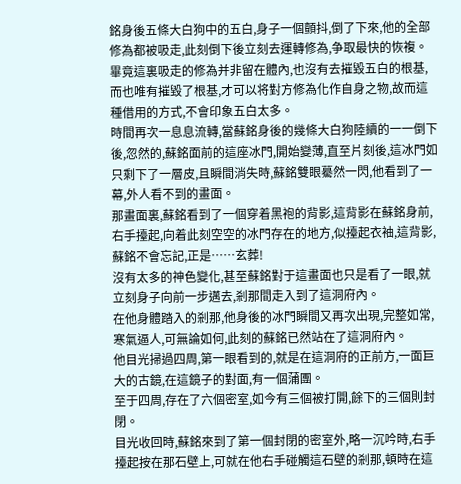銘身後五條大白狗中的五白,身子一個顫抖,倒了下來,他的全部修為都被吸走,此刻倒下後立刻去運轉修為,争取最快的恢複。
畢竟這裏吸走的修為并非留在體內,也沒有去摧毀五白的根基,而也唯有摧毀了根基,才可以将對方修為化作自身之物,故而這種借用的方式,不會印象五白太多。
時間再次一息息流轉,當蘇銘身後的幾條大白狗陸續的一一倒下後,忽然的,蘇銘面前的這座冰門,開始變薄,直至片刻後,這冰門如只剩下了一層皮,且瞬間消失時,蘇銘雙眼驀然一閃,他看到了一幕,外人看不到的畫面。
那畫面裏,蘇銘看到了一個穿着黑袍的背影,這背影在蘇銘身前,右手擡起,向着此刻空空的冰門存在的地方,似擡起衣袖,這背影,蘇銘不會忘記,正是……玄葬!
沒有太多的神色變化,甚至蘇銘對于這畫面也只是看了一眼,就立刻身子向前一步邁去,剎那間走入到了這洞府內。
在他身體踏入的剎那,他身後的冰門瞬間又再次出現,完整如常,寒氣逼人,可無論如何,此刻的蘇銘已然站在了這洞府內。
他目光掃過四周,第一眼看到的,就是在這洞府的正前方,一面巨大的古鏡,在這鏡子的對面,有一個蒲團。
至于四周,存在了六個密室,如今有三個被打開,餘下的三個則封閉。
目光收回時,蘇銘來到了第一個封閉的密室外,略一沉吟時,右手擡起按在那石壁上,可就在他右手碰觸這石壁的剎那,頓時在這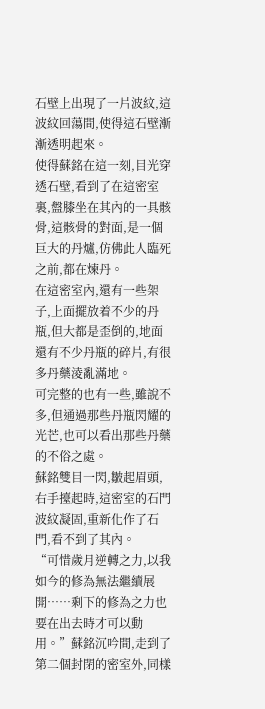石壁上出現了一片波紋,這波紋回蕩間,使得這石壁漸漸透明起來。
使得蘇銘在這一刻,目光穿透石壁,看到了在這密室裏,盤膝坐在其內的一具骸骨,這骸骨的對面,是一個巨大的丹爐,仿佛此人臨死之前,都在煉丹。
在這密室內,還有一些架子,上面擺放着不少的丹瓶,但大都是歪倒的,地面還有不少丹瓶的碎片,有很多丹藥淩亂滿地。
可完整的也有一些,雖說不多,但通過那些丹瓶閃耀的光芒,也可以看出那些丹藥的不俗之處。
蘇銘雙目一閃,皺起眉頭,右手擡起時,這密室的石門波紋凝固,重新化作了石門,看不到了其內。
“可惜歲月逆轉之力,以我如今的修為無法繼續展開……剩下的修為之力也要在出去時才可以動用。”蘇銘沉吟間,走到了第二個封閉的密室外,同樣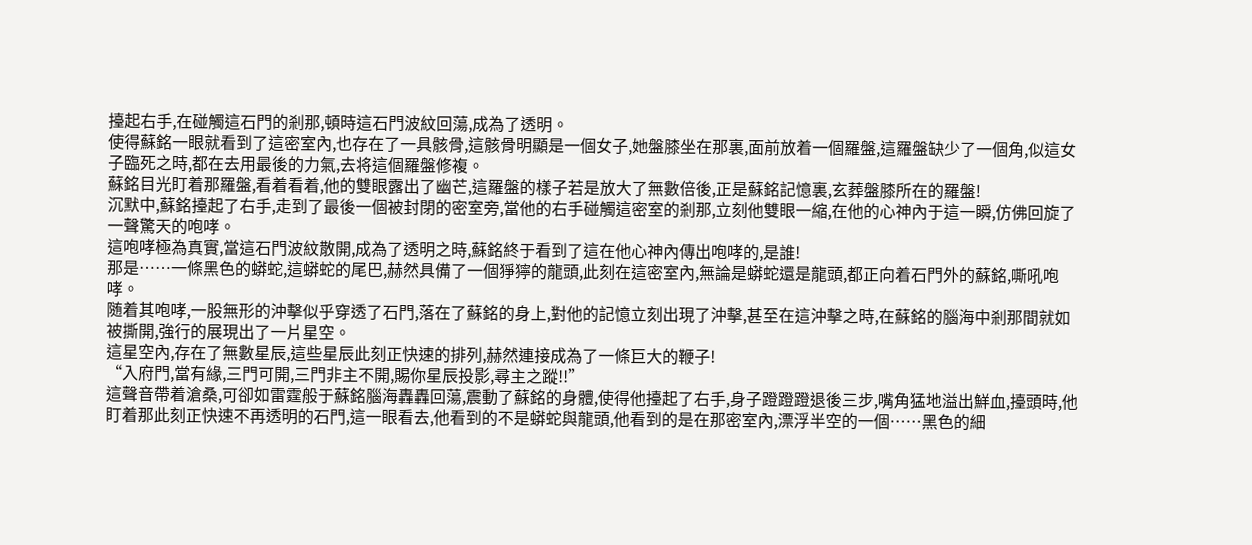擡起右手,在碰觸這石門的剎那,頓時這石門波紋回蕩,成為了透明。
使得蘇銘一眼就看到了這密室內,也存在了一具骸骨,這骸骨明顯是一個女子,她盤膝坐在那裏,面前放着一個羅盤,這羅盤缺少了一個角,似這女子臨死之時,都在去用最後的力氣,去将這個羅盤修複。
蘇銘目光盯着那羅盤,看着看着,他的雙眼露出了幽芒,這羅盤的樣子若是放大了無數倍後,正是蘇銘記憶裏,玄葬盤膝所在的羅盤!
沉默中,蘇銘擡起了右手,走到了最後一個被封閉的密室旁,當他的右手碰觸這密室的剎那,立刻他雙眼一縮,在他的心神內于這一瞬,仿佛回旋了一聲驚天的咆哮。
這咆哮極為真實,當這石門波紋散開,成為了透明之時,蘇銘終于看到了這在他心神內傳出咆哮的,是誰!
那是……一條黑色的蟒蛇,這蟒蛇的尾巴,赫然具備了一個猙獰的龍頭,此刻在這密室內,無論是蟒蛇還是龍頭,都正向着石門外的蘇銘,嘶吼咆哮。
随着其咆哮,一股無形的沖擊似乎穿透了石門,落在了蘇銘的身上,對他的記憶立刻出現了沖擊,甚至在這沖擊之時,在蘇銘的腦海中剎那間就如被撕開,強行的展現出了一片星空。
這星空內,存在了無數星辰,這些星辰此刻正快速的排列,赫然連接成為了一條巨大的鞭子!
“入府門,當有緣,三門可開,三門非主不開,賜你星辰投影,尋主之蹤!!”
這聲音帶着滄桑,可卻如雷霆般于蘇銘腦海轟轟回蕩,震動了蘇銘的身體,使得他擡起了右手,身子蹬蹬蹬退後三步,嘴角猛地溢出鮮血,擡頭時,他盯着那此刻正快速不再透明的石門,這一眼看去,他看到的不是蟒蛇與龍頭,他看到的是在那密室內,漂浮半空的一個……黑色的細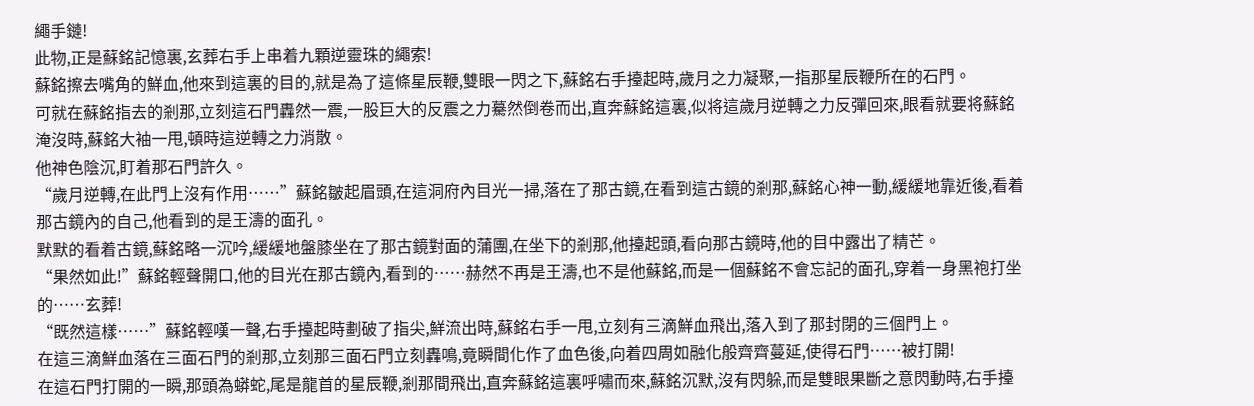繩手鏈!
此物,正是蘇銘記憶裏,玄葬右手上串着九顆逆靈珠的繩索!
蘇銘擦去嘴角的鮮血,他來到這裏的目的,就是為了這條星辰鞭,雙眼一閃之下,蘇銘右手擡起時,歲月之力凝聚,一指那星辰鞭所在的石門。
可就在蘇銘指去的剎那,立刻這石門轟然一震,一股巨大的反震之力驀然倒卷而出,直奔蘇銘這裏,似将這歲月逆轉之力反彈回來,眼看就要将蘇銘淹沒時,蘇銘大袖一甩,頓時這逆轉之力消散。
他神色陰沉,盯着那石門許久。
“歲月逆轉,在此門上沒有作用……”蘇銘皺起眉頭,在這洞府內目光一掃,落在了那古鏡,在看到這古鏡的剎那,蘇銘心神一動,緩緩地靠近後,看着那古鏡內的自己,他看到的是王濤的面孔。
默默的看着古鏡,蘇銘略一沉吟,緩緩地盤膝坐在了那古鏡對面的蒲團,在坐下的剎那,他擡起頭,看向那古鏡時,他的目中露出了精芒。
“果然如此!”蘇銘輕聲開口,他的目光在那古鏡內,看到的……赫然不再是王濤,也不是他蘇銘,而是一個蘇銘不會忘記的面孔,穿着一身黑袍打坐的……玄葬!
“既然這樣……”蘇銘輕嘆一聲,右手擡起時劃破了指尖,鮮流出時,蘇銘右手一甩,立刻有三滴鮮血飛出,落入到了那封閉的三個門上。
在這三滴鮮血落在三面石門的剎那,立刻那三面石門立刻轟鳴,竟瞬間化作了血色後,向着四周如融化般齊齊蔓延,使得石門……被打開!
在這石門打開的一瞬,那頭為蟒蛇,尾是龍首的星辰鞭,剎那間飛出,直奔蘇銘這裏呼嘯而來,蘇銘沉默,沒有閃躲,而是雙眼果斷之意閃動時,右手擡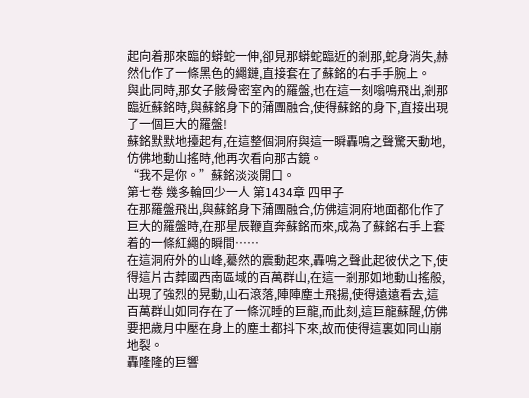起向着那來臨的蟒蛇一伸,卻見那蟒蛇臨近的剎那,蛇身消失,赫然化作了一條黑色的繩鏈,直接套在了蘇銘的右手手腕上。
與此同時,那女子骸骨密室內的羅盤,也在這一刻嗡鳴飛出,剎那臨近蘇銘時,與蘇銘身下的蒲團融合,使得蘇銘的身下,直接出現了一個巨大的羅盤!
蘇銘默默地擡起有,在這整個洞府與這一瞬轟鳴之聲驚天動地,仿佛地動山搖時,他再次看向那古鏡。
“我不是你。”蘇銘淡淡開口。
第七卷 幾多輪回少一人 第1434章 四甲子
在那羅盤飛出,與蘇銘身下蒲團融合,仿佛這洞府地面都化作了巨大的羅盤時,在那星辰鞭直奔蘇銘而來,成為了蘇銘右手上套着的一條紅繩的瞬間……
在這洞府外的山峰,驀然的震動起來,轟鳴之聲此起彼伏之下,使得這片古葬國西南區域的百萬群山,在這一剎那如地動山搖般,出現了強烈的晃動,山石滾落,陣陣塵土飛揚,使得遠遠看去,這百萬群山如同存在了一條沉睡的巨龍,而此刻,這巨龍蘇醒,仿佛要把歲月中壓在身上的塵土都抖下來,故而使得這裏如同山崩地裂。
轟隆隆的巨響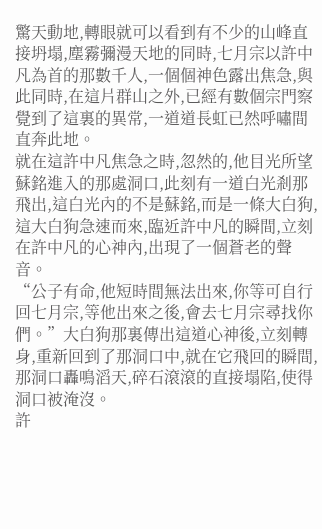驚天動地,轉眼就可以看到有不少的山峰直接坍塌,塵霧彌漫天地的同時,七月宗以許中凡為首的那數千人,一個個神色露出焦急,與此同時,在這片群山之外,已經有數個宗門察覺到了這裏的異常,一道道長虹已然呼嘯間直奔此地。
就在這許中凡焦急之時,忽然的,他目光所望蘇銘進入的那處洞口,此刻有一道白光剎那飛出,這白光內的不是蘇銘,而是一條大白狗,這大白狗急速而來,臨近許中凡的瞬間,立刻在許中凡的心神內,出現了一個蒼老的聲音。
“公子有命,他短時間無法出來,你等可自行回七月宗,等他出來之後,會去七月宗尋找你們。”大白狗那裏傳出這道心神後,立刻轉身,重新回到了那洞口中,就在它飛回的瞬間,那洞口轟鳴滔天,碎石滾滾的直接塌陷,使得洞口被淹沒。
許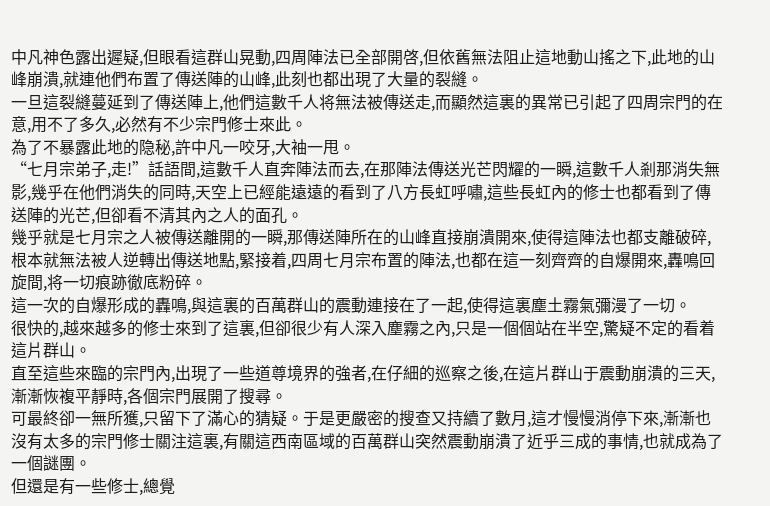中凡神色露出遲疑,但眼看這群山晃動,四周陣法已全部開啓,但依舊無法阻止這地動山搖之下,此地的山峰崩潰,就連他們布置了傳送陣的山峰,此刻也都出現了大量的裂縫。
一旦這裂縫蔓延到了傳送陣上,他們這數千人将無法被傳送走,而顯然這裏的異常已引起了四周宗門的在意,用不了多久,必然有不少宗門修士來此。
為了不暴露此地的隐秘,許中凡一咬牙,大袖一甩。
“七月宗弟子,走!”話語間,這數千人直奔陣法而去,在那陣法傳送光芒閃耀的一瞬,這數千人剎那消失無影,幾乎在他們消失的同時,天空上已經能遠遠的看到了八方長虹呼嘯,這些長虹內的修士也都看到了傳送陣的光芒,但卻看不清其內之人的面孔。
幾乎就是七月宗之人被傳送離開的一瞬,那傳送陣所在的山峰直接崩潰開來,使得這陣法也都支離破碎,根本就無法被人逆轉出傳送地點,緊接着,四周七月宗布置的陣法,也都在這一刻齊齊的自爆開來,轟鳴回旋間,将一切痕跡徹底粉碎。
這一次的自爆形成的轟鳴,與這裏的百萬群山的震動連接在了一起,使得這裏塵土霧氣彌漫了一切。
很快的,越來越多的修士來到了這裏,但卻很少有人深入塵霧之內,只是一個個站在半空,驚疑不定的看着這片群山。
直至這些來臨的宗門內,出現了一些道尊境界的強者,在仔細的巡察之後,在這片群山于震動崩潰的三天,漸漸恢複平靜時,各個宗門展開了搜尋。
可最終卻一無所獲,只留下了滿心的猜疑。于是更嚴密的搜查又持續了數月,這才慢慢消停下來,漸漸也沒有太多的宗門修士關注這裏,有關這西南區域的百萬群山突然震動崩潰了近乎三成的事情,也就成為了一個謎團。
但還是有一些修士,總覺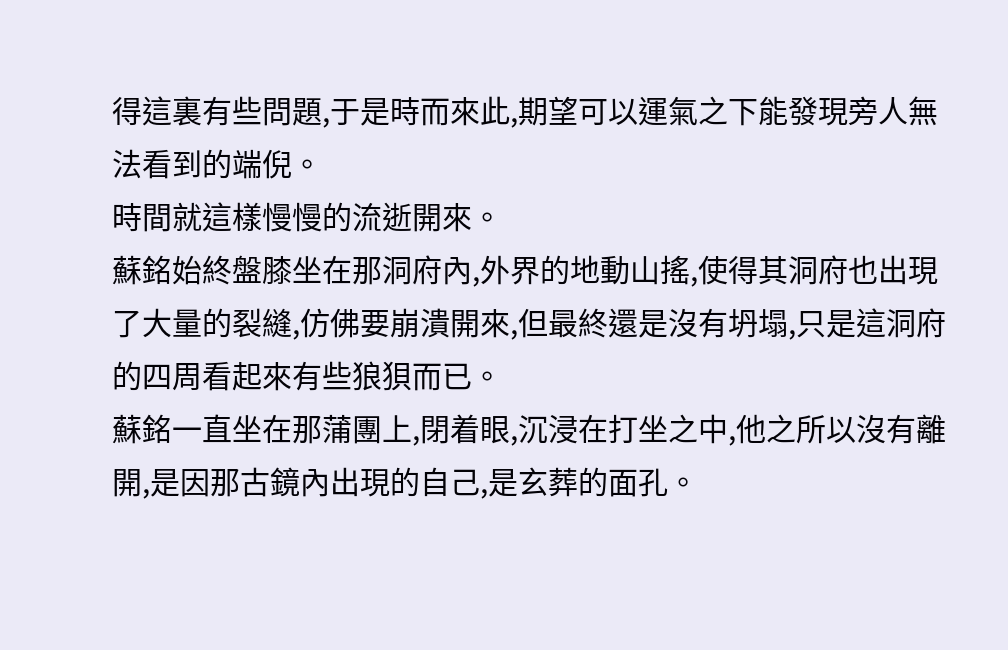得這裏有些問題,于是時而來此,期望可以運氣之下能發現旁人無法看到的端倪。
時間就這樣慢慢的流逝開來。
蘇銘始終盤膝坐在那洞府內,外界的地動山搖,使得其洞府也出現了大量的裂縫,仿佛要崩潰開來,但最終還是沒有坍塌,只是這洞府的四周看起來有些狼狽而已。
蘇銘一直坐在那蒲團上,閉着眼,沉浸在打坐之中,他之所以沒有離開,是因那古鏡內出現的自己,是玄葬的面孔。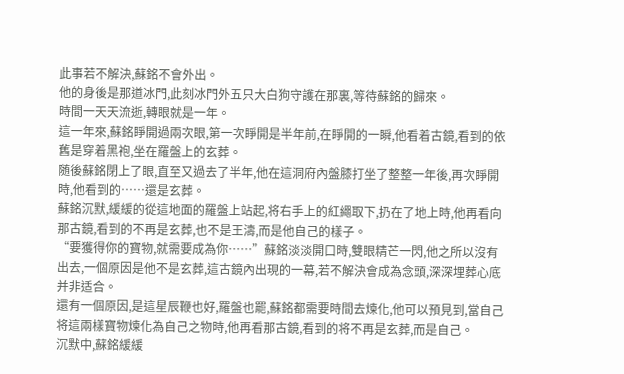此事若不解決,蘇銘不會外出。
他的身後是那道冰門,此刻冰門外五只大白狗守護在那裏,等待蘇銘的歸來。
時間一天天流逝,轉眼就是一年。
這一年來,蘇銘睜開過兩次眼,第一次睜開是半年前,在睜開的一瞬,他看着古鏡,看到的依舊是穿着黑袍,坐在羅盤上的玄葬。
随後蘇銘閉上了眼,直至又過去了半年,他在這洞府內盤膝打坐了整整一年後,再次睜開時,他看到的……還是玄葬。
蘇銘沉默,緩緩的從這地面的羅盤上站起,将右手上的紅繩取下,扔在了地上時,他再看向那古鏡,看到的不再是玄葬,也不是王濤,而是他自己的樣子。
“要獲得你的寶物,就需要成為你……”蘇銘淡淡開口時,雙眼精芒一閃,他之所以沒有出去,一個原因是他不是玄葬,這古鏡內出現的一幕,若不解決會成為念頭,深深埋葬心底并非适合。
還有一個原因,是這星辰鞭也好,羅盤也罷,蘇銘都需要時間去煉化,他可以預見到,當自己将這兩樣寶物煉化為自己之物時,他再看那古鏡,看到的将不再是玄葬,而是自己。
沉默中,蘇銘緩緩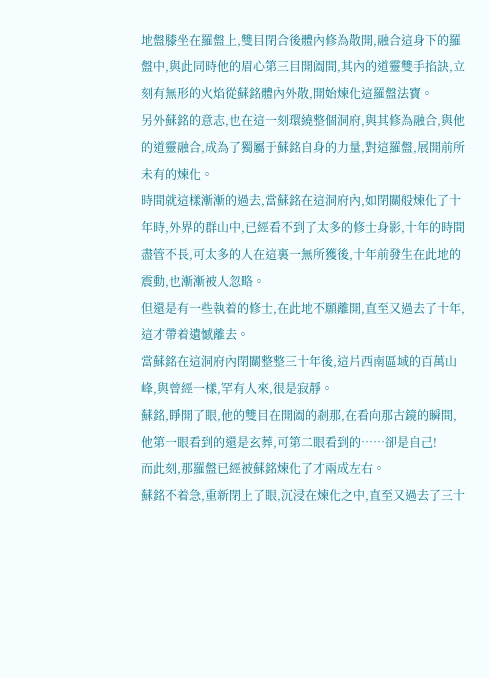地盤膝坐在羅盤上,雙目閉合後體內修為散開,融合這身下的羅盤中,與此同時他的眉心第三目開阖間,其內的道靈雙手掐訣,立刻有無形的火焰從蘇銘體內外散,開始煉化這羅盤法寶。
另外蘇銘的意志,也在這一刻環繞整個洞府,與其修為融合,與他的道靈融合,成為了獨屬于蘇銘自身的力量,對這羅盤,展開前所未有的煉化。
時間就這樣漸漸的過去,當蘇銘在這洞府內,如閉關般煉化了十年時,外界的群山中,已經看不到了太多的修士身影,十年的時間盡管不長,可太多的人在這裏一無所獲後,十年前發生在此地的震動,也漸漸被人忽略。
但還是有一些執着的修士,在此地不願離開,直至又過去了十年,這才帶着遺憾離去。
當蘇銘在這洞府內閉關整整三十年後,這片西南區域的百萬山峰,與曾經一樣,罕有人來,很是寂靜。
蘇銘,睜開了眼,他的雙目在開阖的剎那,在看向那古鏡的瞬間,他第一眼看到的還是玄葬,可第二眼看到的……卻是自己!
而此刻,那羅盤已經被蘇銘煉化了才兩成左右。
蘇銘不着急,重新閉上了眼,沉浸在煉化之中,直至又過去了三十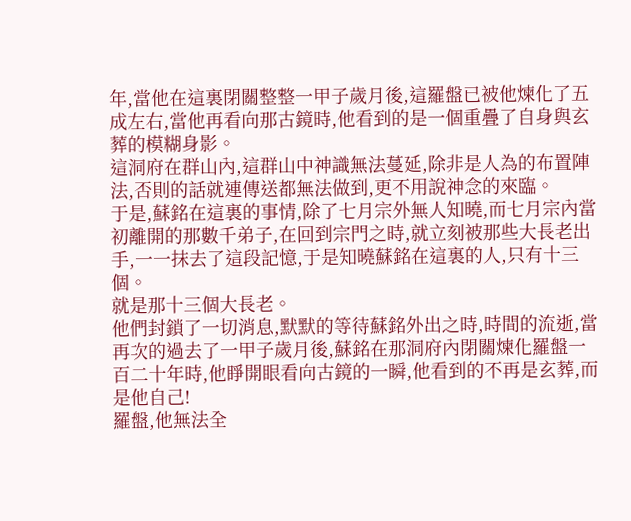年,當他在這裏閉關整整一甲子歲月後,這羅盤已被他煉化了五成左右,當他再看向那古鏡時,他看到的是一個重疊了自身與玄葬的模糊身影。
這洞府在群山內,這群山中神識無法蔓延,除非是人為的布置陣法,否則的話就連傳送都無法做到,更不用說神念的來臨。
于是,蘇銘在這裏的事情,除了七月宗外無人知曉,而七月宗內當初離開的那數千弟子,在回到宗門之時,就立刻被那些大長老出手,一一抹去了這段記憶,于是知曉蘇銘在這裏的人,只有十三個。
就是那十三個大長老。
他們封鎖了一切消息,默默的等待蘇銘外出之時,時間的流逝,當再次的過去了一甲子歲月後,蘇銘在那洞府內閉關煉化羅盤一百二十年時,他睜開眼看向古鏡的一瞬,他看到的不再是玄葬,而是他自己!
羅盤,他無法全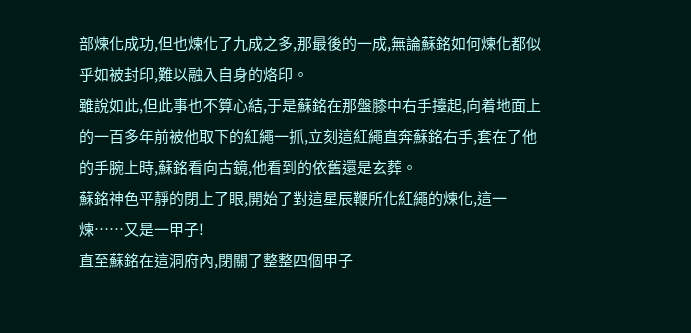部煉化成功,但也煉化了九成之多,那最後的一成,無論蘇銘如何煉化都似乎如被封印,難以融入自身的烙印。
雖說如此,但此事也不算心結,于是蘇銘在那盤膝中右手擡起,向着地面上的一百多年前被他取下的紅繩一抓,立刻這紅繩直奔蘇銘右手,套在了他的手腕上時,蘇銘看向古鏡,他看到的依舊還是玄葬。
蘇銘神色平靜的閉上了眼,開始了對這星辰鞭所化紅繩的煉化,這一煉……又是一甲子!
直至蘇銘在這洞府內,閉關了整整四個甲子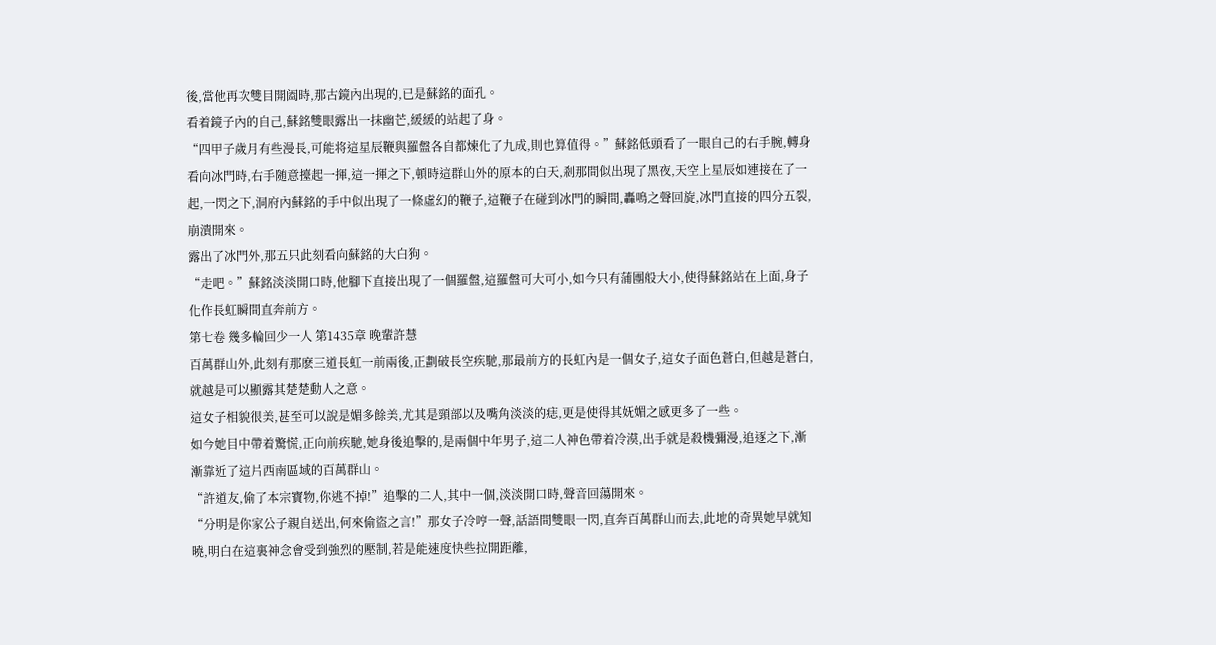後,當他再次雙目開阖時,那古鏡內出現的,已是蘇銘的面孔。
看着鏡子內的自己,蘇銘雙眼露出一抹幽芒,緩緩的站起了身。
“四甲子歲月有些漫長,可能将這星辰鞭與羅盤各自都煉化了九成,則也算值得。”蘇銘低頭看了一眼自己的右手腕,轉身看向冰門時,右手随意擡起一揮,這一揮之下,頓時這群山外的原本的白天,剎那間似出現了黑夜,天空上星辰如連接在了一起,一閃之下,洞府內蘇銘的手中似出現了一條虛幻的鞭子,這鞭子在碰到冰門的瞬間,轟鳴之聲回旋,冰門直接的四分五裂,崩潰開來。
露出了冰門外,那五只此刻看向蘇銘的大白狗。
“走吧。”蘇銘淡淡開口時,他腳下直接出現了一個羅盤,這羅盤可大可小,如今只有蒲團般大小,使得蘇銘站在上面,身子化作長虹瞬間直奔前方。
第七卷 幾多輪回少一人 第1435章 晚輩許慧
百萬群山外,此刻有那麽三道長虹一前兩後,正劃破長空疾馳,那最前方的長虹內是一個女子,這女子面色蒼白,但越是蒼白,就越是可以顯露其楚楚動人之意。
這女子相貌很美,甚至可以說是媚多餘美,尤其是頸部以及嘴角淡淡的痣,更是使得其妩媚之感更多了一些。
如今她目中帶着驚慌,正向前疾馳,她身後追擊的,是兩個中年男子,這二人神色帶着冷漠,出手就是殺機彌漫,追逐之下,漸漸靠近了這片西南區域的百萬群山。
“許道友,偷了本宗寶物,你逃不掉!”追擊的二人,其中一個,淡淡開口時,聲音回蕩開來。
“分明是你家公子親自送出,何來偷盜之言!”那女子冷哼一聲,話語間雙眼一閃,直奔百萬群山而去,此地的奇異她早就知曉,明白在這裏神念會受到強烈的壓制,若是能速度快些拉開距離,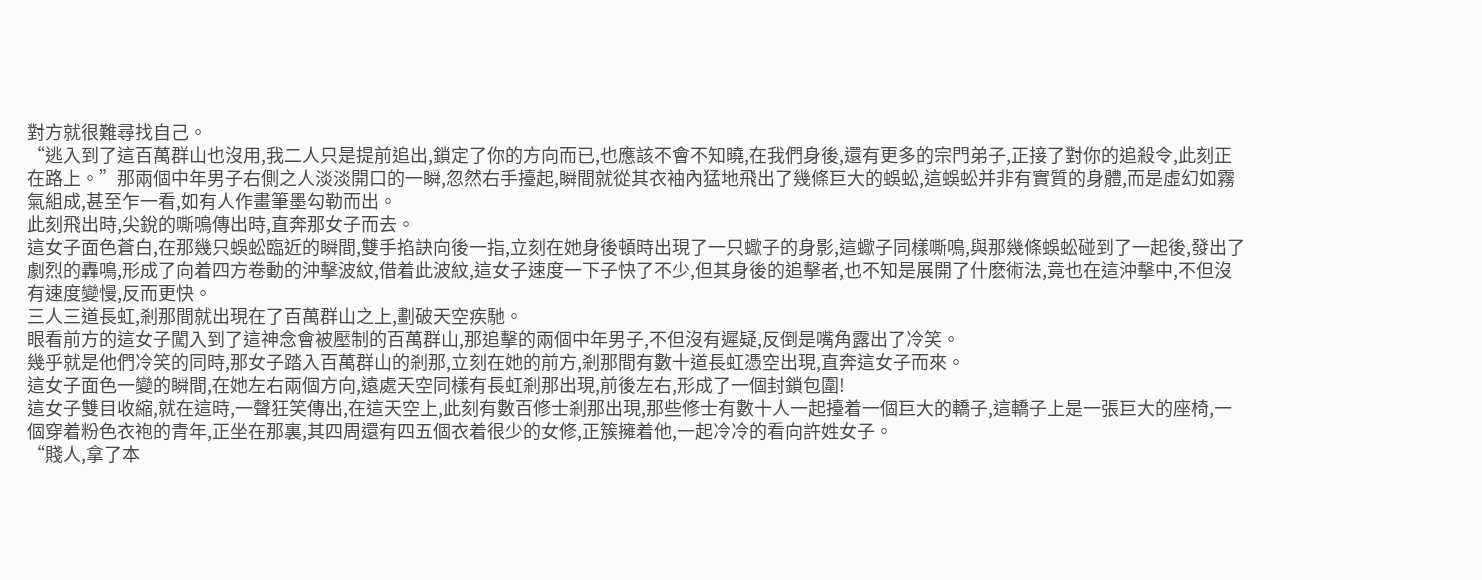對方就很難尋找自己。
“逃入到了這百萬群山也沒用,我二人只是提前追出,鎖定了你的方向而已,也應該不會不知曉,在我們身後,還有更多的宗門弟子,正接了對你的追殺令,此刻正在路上。”那兩個中年男子右側之人淡淡開口的一瞬,忽然右手擡起,瞬間就從其衣袖內猛地飛出了幾條巨大的蜈蚣,這蜈蚣并非有實質的身體,而是虛幻如霧氣組成,甚至乍一看,如有人作畫筆墨勾勒而出。
此刻飛出時,尖銳的嘶鳴傳出時,直奔那女子而去。
這女子面色蒼白,在那幾只蜈蚣臨近的瞬間,雙手掐訣向後一指,立刻在她身後頓時出現了一只蠍子的身影,這蠍子同樣嘶鳴,與那幾條蜈蚣碰到了一起後,發出了劇烈的轟鳴,形成了向着四方卷動的沖擊波紋,借着此波紋,這女子速度一下子快了不少,但其身後的追擊者,也不知是展開了什麽術法,竟也在這沖擊中,不但沒有速度變慢,反而更快。
三人三道長虹,剎那間就出現在了百萬群山之上,劃破天空疾馳。
眼看前方的這女子闖入到了這神念會被壓制的百萬群山,那追擊的兩個中年男子,不但沒有遲疑,反倒是嘴角露出了冷笑。
幾乎就是他們冷笑的同時,那女子踏入百萬群山的剎那,立刻在她的前方,剎那間有數十道長虹憑空出現,直奔這女子而來。
這女子面色一變的瞬間,在她左右兩個方向,遠處天空同樣有長虹剎那出現,前後左右,形成了一個封鎖包圍!
這女子雙目收縮,就在這時,一聲狂笑傳出,在這天空上,此刻有數百修士剎那出現,那些修士有數十人一起擡着一個巨大的轎子,這轎子上是一張巨大的座椅,一個穿着粉色衣袍的青年,正坐在那裏,其四周還有四五個衣着很少的女修,正簇擁着他,一起冷冷的看向許姓女子。
“賤人,拿了本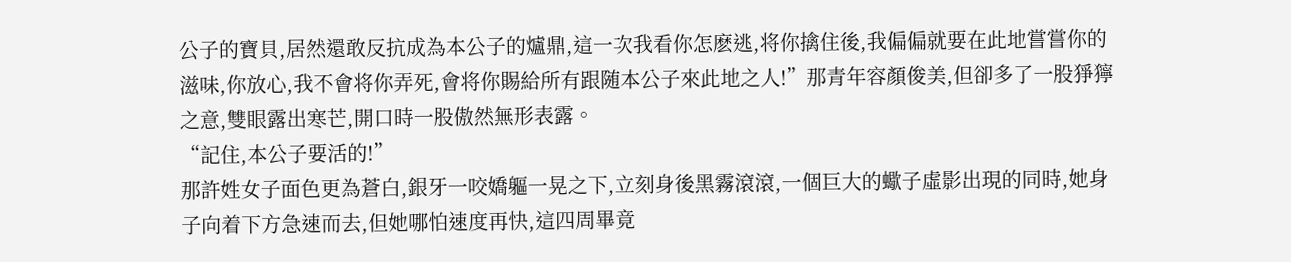公子的寶貝,居然還敢反抗成為本公子的爐鼎,這一次我看你怎麽逃,将你擒住後,我偏偏就要在此地嘗嘗你的滋味,你放心,我不會将你弄死,會将你賜給所有跟随本公子來此地之人!”那青年容顏俊美,但卻多了一股猙獰之意,雙眼露出寒芒,開口時一股傲然無形表露。
“記住,本公子要活的!”
那許姓女子面色更為蒼白,銀牙一咬嬌軀一晃之下,立刻身後黑霧滾滾,一個巨大的蠍子虛影出現的同時,她身子向着下方急速而去,但她哪怕速度再快,這四周畢竟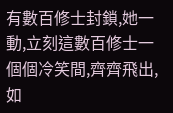有數百修士封鎖,她一動,立刻這數百修士一個個冷笑間,齊齊飛出,如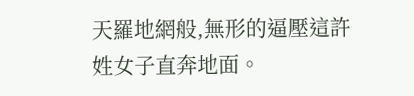天羅地網般,無形的逼壓這許姓女子直奔地面。